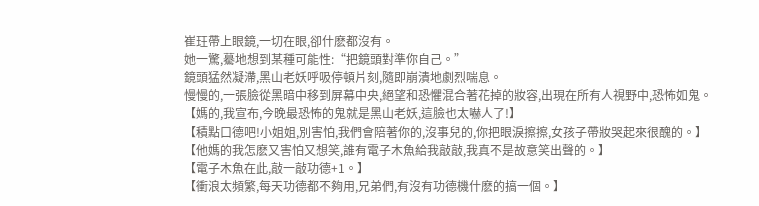崔玨帶上眼鏡,一切在眼,卻什麽都沒有。
她一驚,驀地想到某種可能性:“把鏡頭對準你自己。”
鏡頭猛然凝滯,黑山老妖呼吸停頓片刻,隨即崩潰地劇烈喘息。
慢慢的,一張臉從黑暗中移到屏幕中央,絕望和恐懼混合著花掉的妝容,出現在所有人視野中,恐怖如鬼。
【媽的,我宣布,今晚最恐怖的鬼就是黑山老妖,這臉也太嚇人了!】
【積點口德吧!小姐姐,別害怕,我們會陪著你的,沒事兒的,你把眼淚擦擦,女孩子帶妝哭起來很醜的。】
【他媽的我怎麽又害怕又想笑,誰有電子木魚給我敲敲,我真不是故意笑出聲的。】
【電子木魚在此,敲一敲功德+1。】
【衝浪太頻繁,每天功德都不夠用,兄弟們,有沒有功德機什麽的搞一個。】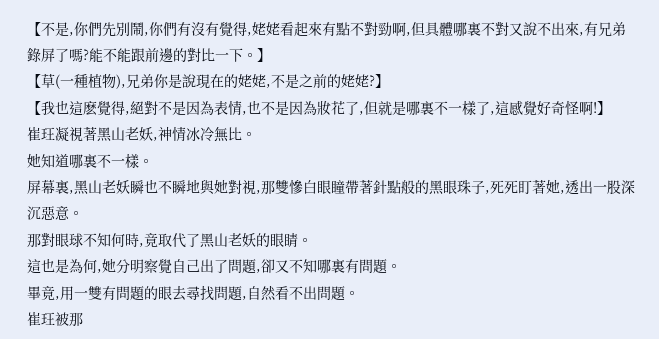【不是,你們先別鬧,你們有沒有覺得,姥姥看起來有點不對勁啊,但具體哪裏不對又說不出來,有兄弟錄屏了嗎?能不能跟前邊的對比一下。】
【草(一種植物),兄弟你是說現在的姥姥,不是之前的姥姥?】
【我也這麽覺得,絕對不是因為表情,也不是因為妝花了,但就是哪裏不一樣了,這感覺好奇怪啊!】
崔玨凝視著黑山老妖,神情冰冷無比。
她知道哪裏不一樣。
屏幕裏,黑山老妖瞬也不瞬地與她對視,那雙慘白眼瞳帶著針點般的黑眼珠子,死死盯著她,透出一股深沉惡意。
那對眼球不知何時,竟取代了黑山老妖的眼睛。
這也是為何,她分明察覺自己出了問題,卻又不知哪裏有問題。
畢竟,用一雙有問題的眼去尋找問題,自然看不出問題。
崔玨被那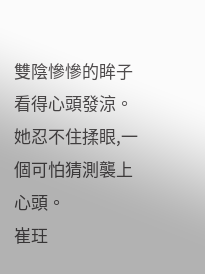雙陰慘慘的眸子看得心頭發涼。
她忍不住揉眼,一個可怕猜測襲上心頭。
崔玨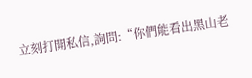立刻打開私信,詢問:“你們能看出黑山老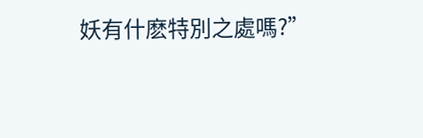妖有什麽特別之處嗎?”